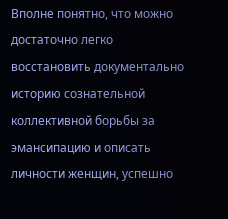Вполне понятно, что можно достаточно легко восстановить документально историю сознательной коллективной борьбы за эмансипацию и описать личности женщин, успешно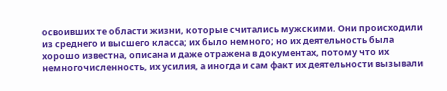освоивших те области жизни, которые считались мужскими. Они происходили из среднего и высшего класса; их было немного; но их деятельность была хорошо известна, описана и даже отражена в документах, потому что их немногочисленность, их усилия, а иногда и сам факт их деятельности вызывали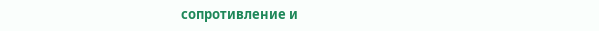сопротивление и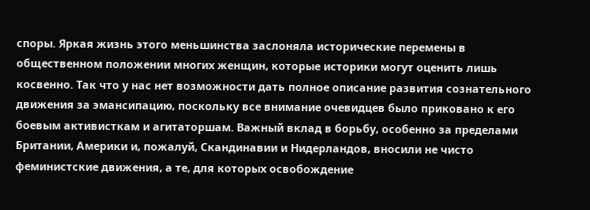споры. Яркая жизнь этого меньшинства заслоняла исторические перемены в общественном положении многих женщин, которые историки могут оценить лишь косвенно. Так что у нас нет возможности дать полное описание развития сознательного движения за эмансипацию, поскольку все внимание очевидцев было приковано к его боевым активисткам и агитаторшам. Важный вклад в борьбу, особенно за пределами Британии, Америки и, пожалуй, Скандинавии и Нидерландов, вносили не чисто феминистские движения, а те, для которых освобождение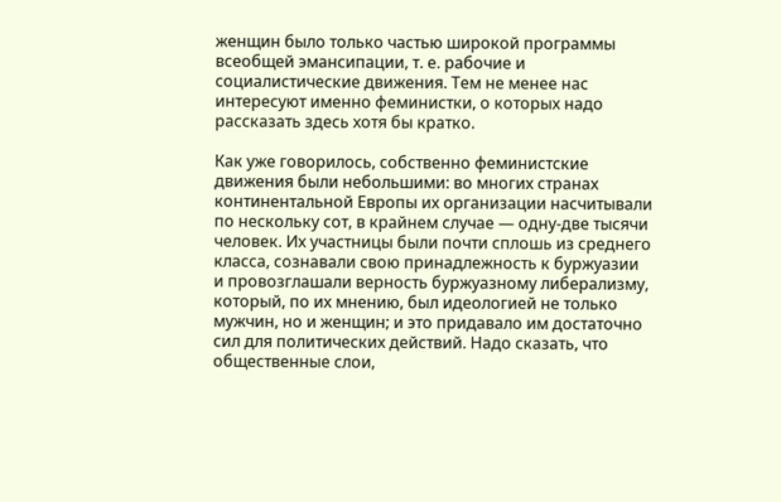женщин было только частью широкой программы всеобщей эмансипации, т. е. рабочие и социалистические движения. Тем не менее нас интересуют именно феминистки, о которых надо рассказать здесь хотя бы кратко.

Как уже говорилось, собственно феминистские движения были небольшими: во многих странах континентальной Европы их организации насчитывали по нескольку сот, в крайнем случае — одну-две тысячи человек. Их участницы были почти сплошь из среднего класса, сознавали свою принадлежность к буржуазии и провозглашали верность буржуазному либерализму, который, по их мнению, был идеологией не только мужчин, но и женщин; и это придавало им достаточно сил для политических действий. Надо сказать, что общественные слои,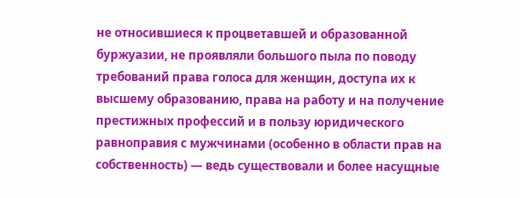не относившиеся к процветавшей и образованной буржуазии, не проявляли большого пыла по поводу требований права голоса для женщин, доступа их к высшему образованию, права на работу и на получение престижных профессий и в пользу юридического равноправия с мужчинами (особенно в области прав на собственность) — ведь существовали и более насущные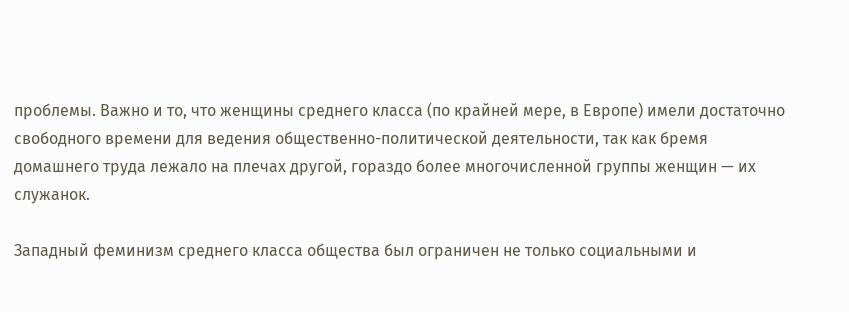проблемы. Важно и то, что женщины среднего класса (по крайней мере, в Европе) имели достаточно свободного времени для ведения общественно-политической деятельности, так как бремя домашнего труда лежало на плечах другой, гораздо более многочисленной группы женщин — их служанок.

Западный феминизм среднего класса общества был ограничен не только социальными и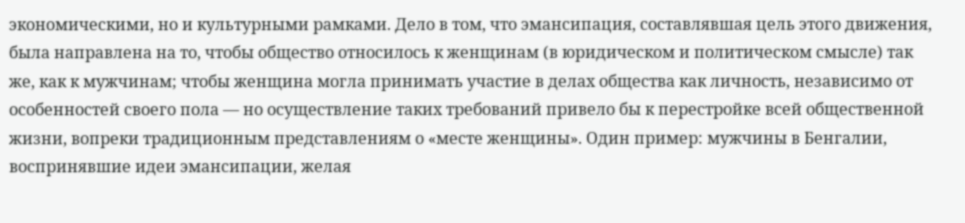экономическими, но и культурными рамками. Дело в том, что эмансипация, составлявшая цель этого движения, была направлена на то, чтобы общество относилось к женщинам (в юридическом и политическом смысле) так же, как к мужчинам; чтобы женщина могла принимать участие в делах общества как личность, независимо от особенностей своего пола — но осуществление таких требований привело бы к перестройке всей общественной жизни, вопреки традиционным представлениям о «месте женщины». Один пример: мужчины в Бенгалии, воспринявшие идеи эмансипации, желая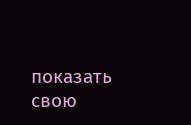показать свою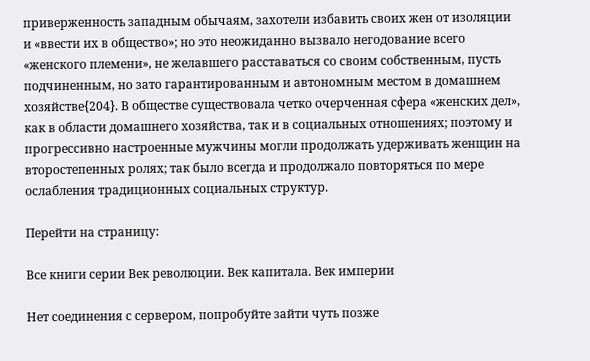приверженность западным обычаям, захотели избавить своих жен от изоляции и «ввести их в общество»; но это неожиданно вызвало негодование всего «женского племени», не желавшего расставаться со своим собственным, пусть подчиненным, но зато гарантированным и автономным местом в домашнем хозяйстве{204}. В обществе существовала четко очерченная сфера «женских дел», как в области домашнего хозяйства, так и в социальных отношениях; поэтому и прогрессивно настроенные мужчины могли продолжать удерживать женщин на второстепенных ролях; так было всегда и продолжало повторяться по мере ослабления традиционных социальных структур.

Перейти на страницу:

Все книги серии Век революции. Век капитала. Век империи

Нет соединения с сервером, попробуйте зайти чуть позже